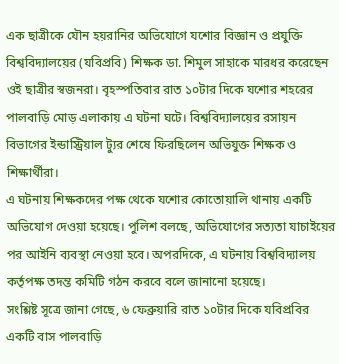এক ছাত্রীকে যৌন হয়রানির অভিযোগে যশোর বিজ্ঞান ও প্রযুক্তি বিশ্ববিদ্যালয়ের (যবিপ্রবি) শিক্ষক ডা. শিমুল সাহাকে মারধর করেছেন ওই ছাত্রীর স্বজনরা। বৃহস্পতিবার রাত ১০টার দিকে যশোর শহরের পালবাড়ি মোড় এলাকায় এ ঘটনা ঘটে। বিশ্ববিদ্যালয়ের রসায়ন বিভাগের ইন্ডাস্ট্রিয়াল ট্যুর শেষে ফিরছিলেন অভিযুক্ত শিক্ষক ও শিক্ষার্থীরা।
এ ঘটনায় শিক্ষকদের পক্ষ থেকে যশোর কোতোয়ালি থানায় একটি অভিযোগ দেওয়া হয়েছে। পুলিশ বলছে, অভিযোগের সত্যতা যাচাইয়ের পর আইনি ব্যবস্থা নেওয়া হবে। অপরদিকে, এ ঘটনায় বিশ্ববিদ্যালয় কর্তৃপক্ষ তদন্ত কমিটি গঠন করবে বলে জানানো হয়েছে।
সংশ্লিষ্ট সূত্রে জানা গেছে, ৬ ফেব্রুয়ারি রাত ১০টার দিকে যবিপ্রবির একটি বাস পালবাড়ি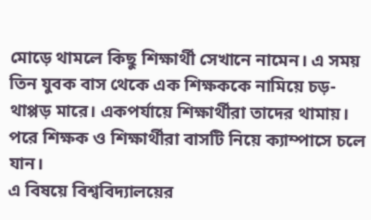মোড়ে থামলে কিছু শিক্ষার্থী সেখানে নামেন। এ সময় তিন যুবক বাস থেকে এক শিক্ষককে নামিয়ে চড়-থাপ্পড় মারে। একপর্যায়ে শিক্ষার্থীরা তাদের থামায়। পরে শিক্ষক ও শিক্ষার্থীরা বাসটি নিয়ে ক্যাম্পাসে চলে যান।
এ বিষয়ে বিশ্ববিদ্যালয়ের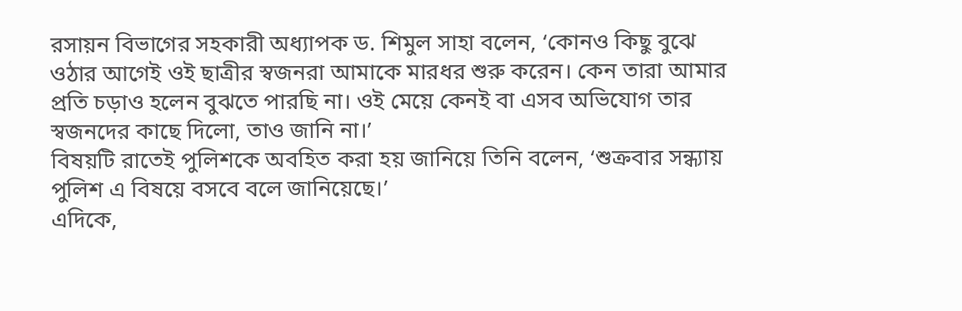রসায়ন বিভাগের সহকারী অধ্যাপক ড. শিমুল সাহা বলেন, ‘কোনও কিছু বুঝে ওঠার আগেই ওই ছাত্রীর স্বজনরা আমাকে মারধর শুরু করেন। কেন তারা আমার প্রতি চড়াও হলেন বুঝতে পারছি না। ওই মেয়ে কেনই বা এসব অভিযোগ তার স্বজনদের কাছে দিলো, তাও জানি না।’
বিষয়টি রাতেই পুলিশকে অবহিত করা হয় জানিয়ে তিনি বলেন, ‘শুক্রবার সন্ধ্যায় পুলিশ এ বিষয়ে বসবে বলে জানিয়েছে।’
এদিকে,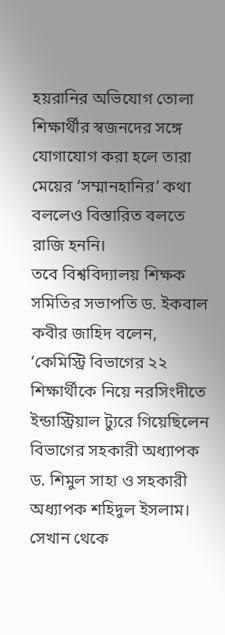হয়রানির অভিযোগ তোলা শিক্ষার্থীর স্বজনদের সঙ্গে যোগাযোগ করা হলে তারা মেয়ের ‘সম্মানহানির’ কথা বললেও বিস্তারিত বলতে রাজি হননি।
তবে বিশ্ববিদ্যালয় শিক্ষক সমিতির সভাপতি ড. ইকবাল কবীর জাহিদ বলেন, ‘কেমিস্ট্রি বিভাগের ২২ শিক্ষার্থীকে নিয়ে নরসিংদীতে ইন্ডাস্ট্রিয়াল ট্যুরে গিয়েছিলেন বিভাগের সহকারী অধ্যাপক ড. শিমুল সাহা ও সহকারী অধ্যাপক শহিদুল ইসলাম। সেখান থেকে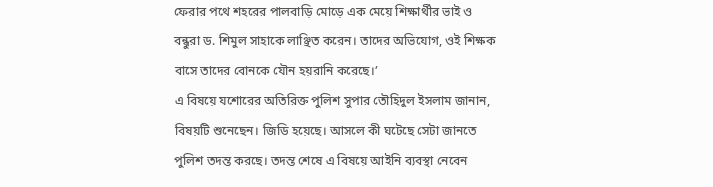ফেরার পথে শহরের পালবাড়ি মোড়ে এক মেয়ে শিক্ষার্থীর ভাই ও বন্ধুরা ড. শিমুল সাহাকে লাঞ্ছিত করেন। তাদের অভিযোগ, ওই শিক্ষক বাসে তাদের বোনকে যৌন হয়রানি করেছে।’
এ বিষয়ে যশোরের অতিরিক্ত পুলিশ সুপার তৌহিদুল ইসলাম জানান, বিষয়টি শুনেছেন। জিডি হয়েছে। আসলে কী ঘটেছে সেটা জানতে পুলিশ তদন্ত করছে। তদন্ত শেষে এ বিষয়ে আইনি ব্যবস্থা নেবেন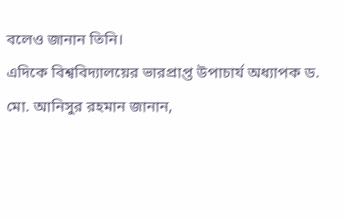বলেও জানান তিনি।
এদিকে বিশ্ববিদ্যালয়ের ভারপ্রাপ্ত উপাচার্য অধ্যাপক ড. মো. আনিসুর রহমান জানান,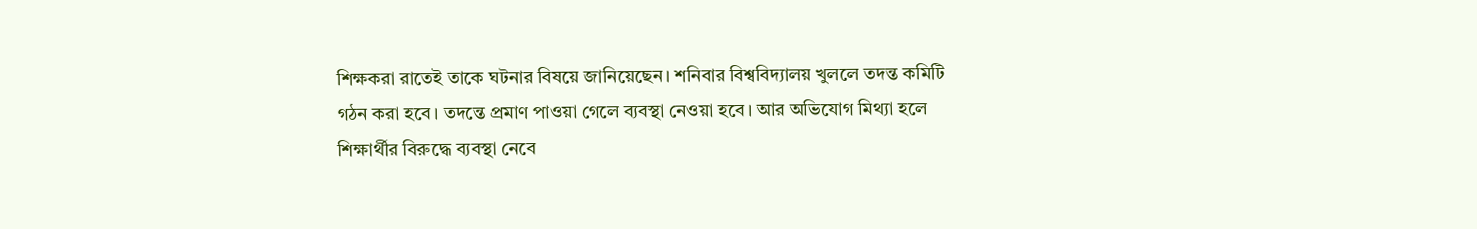শিক্ষকরা রাতেই তাকে ঘটনার বিষয়ে জানিয়েছেন। শনিবার বিশ্ববিদ্যালয় খুললে তদন্ত কমিটি গঠন করা হবে। তদন্তে প্রমাণ পাওয়া গেলে ব্যবস্থা নেওয়া হবে। আর অভিযোগ মিথ্যা হলে শিক্ষার্থীর বিরুদ্ধে ব্যবস্থা নেবে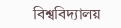বিশ্ববিদ্যালয়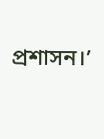প্রশাসন।’